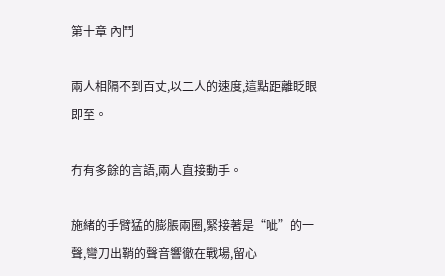第十章 內鬥

兩人相隔不到百丈,以二人的速度,這點距離眨眼即至。

冇有多餘的言語,兩人直接動手。

施緒的手臂猛的膨脹兩圈,緊接著是“呲”的一聲,彎刀出鞘的聲音響徹在戰場,留心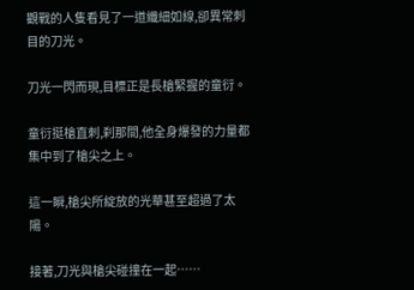觀戰的人隻看見了一道纖細如線,卻異常刺目的刀光。

刀光一閃而現,目標正是長槍緊握的童衍。

童衍挺槍直刺,刹那間,他全身爆發的力量都集中到了槍尖之上。

這一瞬,槍尖所綻放的光華甚至超過了太陽。

接著,刀光與槍尖碰撞在一起……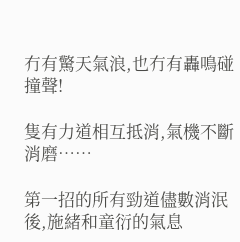冇有驚天氣浪,也冇有轟鳴碰撞聲!

隻有力道相互抵消,氣機不斷消磨……

第一招的所有勁道儘數消泯後,施緒和童衍的氣息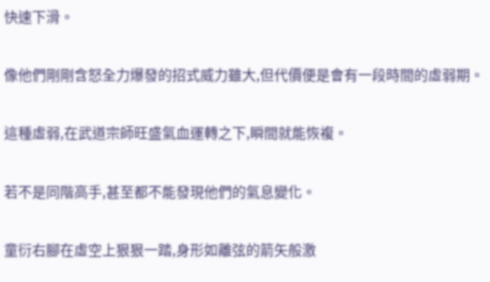快速下滑。

像他們剛剛含怒全力爆發的招式威力雖大,但代價便是會有一段時間的虛弱期。

這種虛弱,在武道宗師旺盛氣血運轉之下,瞬間就能恢複。

若不是同階高手,甚至都不能發現他們的氣息變化。

童衍右腳在虛空上狠狠一踏,身形如離弦的箭矢般激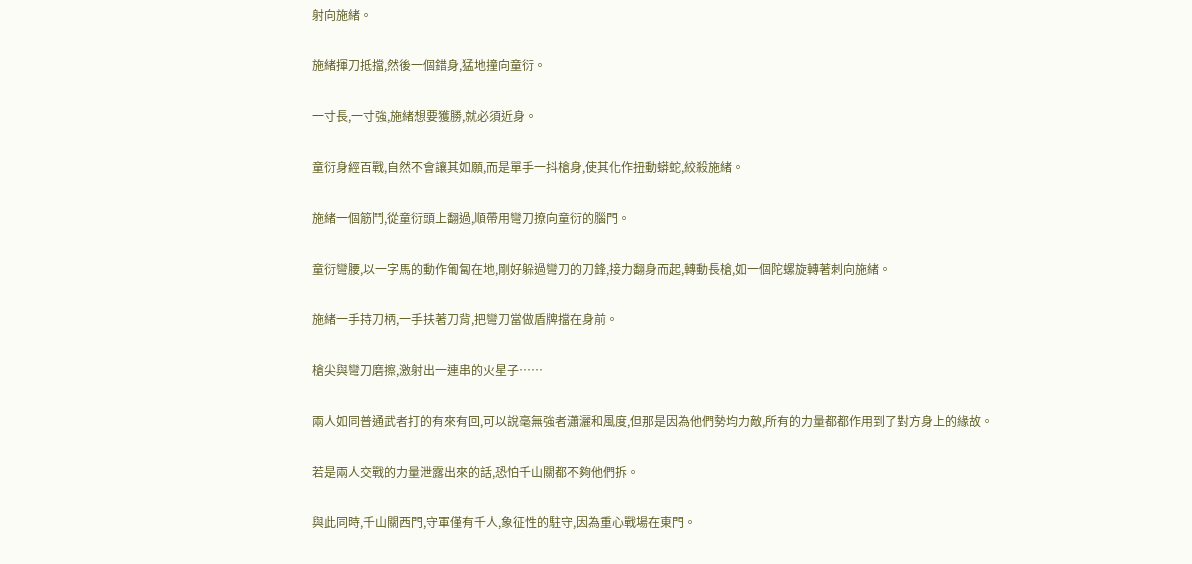射向施緒。

施緒揮刀抵擋,然後一個錯身,猛地撞向童衍。

一寸長,一寸強,施緒想要獲勝,就必須近身。

童衍身經百戰,自然不會讓其如願,而是單手一抖槍身,使其化作扭動蟒蛇,絞殺施緒。

施緒一個筋鬥,從童衍頭上翻過,順帶用彎刀撩向童衍的腦門。

童衍彎腰,以一字馬的動作匍匐在地,剛好躲過彎刀的刀鋒,接力翻身而起,轉動長槍,如一個陀螺旋轉著刺向施緒。

施緒一手持刀柄,一手扶著刀背,把彎刀當做盾牌擋在身前。

槍尖與彎刀磨擦,激射出一連串的火星子……

兩人如同普通武者打的有來有回,可以說毫無強者瀟灑和風度,但那是因為他們勢均力敵,所有的力量都都作用到了對方身上的緣故。

若是兩人交戰的力量泄露出來的話,恐怕千山關都不夠他們拆。

與此同時,千山關西門,守軍僅有千人,象征性的駐守,因為重心戰場在東門。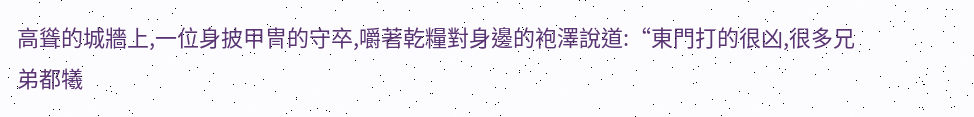高聳的城牆上,一位身披甲冑的守卒,嚼著乾糧對身邊的袍澤說道:“東門打的很凶,很多兄弟都犧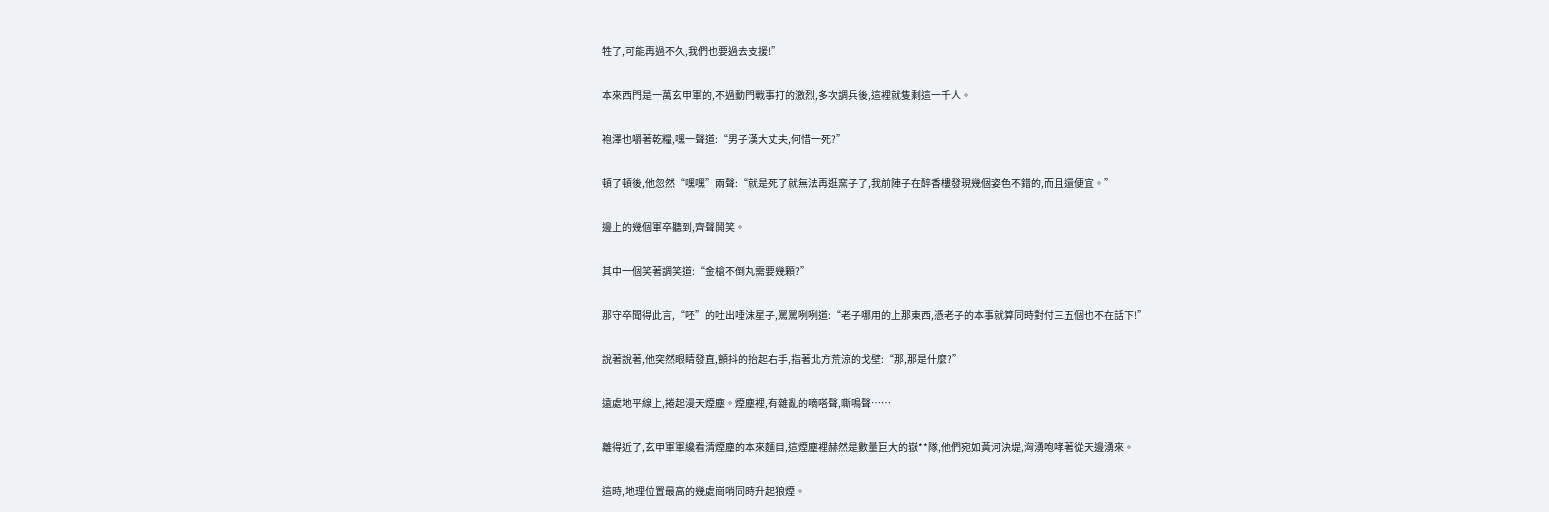牲了,可能再過不久,我們也要過去支援!”

本來西門是一萬玄甲軍的,不過動門戰事打的激烈,多次調兵後,這裡就隻剩這一千人。

袍澤也嚼著乾糧,嘿一聲道:“男子漢大丈夫,何惜一死?”

頓了頓後,他忽然“嘿嘿”兩聲:“就是死了就無法再逛窯子了,我前陣子在醉香樓發現幾個姿色不錯的,而且還便宜。”

邊上的幾個軍卒聽到,齊聲鬨笑。

其中一個笑著調笑道:“金槍不倒丸需要幾顆?”

那守卒聞得此言,“呸”的吐出唾沫星子,罵罵咧咧道:“老子哪用的上那東西,憑老子的本事就算同時對付三五個也不在話下!”

說著說著,他突然眼睛發直,顫抖的抬起右手,指著北方荒涼的戈壁:“那,那是什麼?”

遠處地平線上,捲起漫天煙塵。煙塵裡,有雜亂的嘀嗒聲,嘶鳴聲……

離得近了,玄甲軍軍纔看清煙塵的本來麵目,這煙塵裡赫然是數量巨大的嶽**隊,他們宛如黃河決堤,洶湧咆哮著從天邊湧來。

這時,地理位置最高的幾處崗哨同時升起狼煙。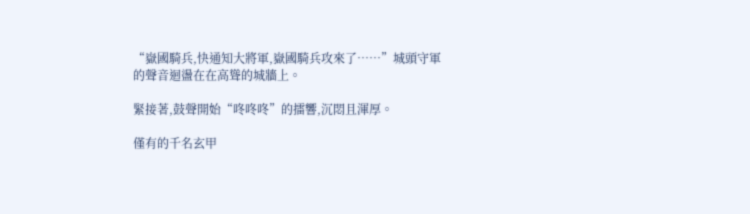“嶽國騎兵,快通知大將軍,嶽國騎兵攻來了……”城頭守軍的聲音迴盪在在高聳的城牆上。

緊接著,鼓聲開始“咚咚咚”的擂響,沉悶且渾厚。

僅有的千名玄甲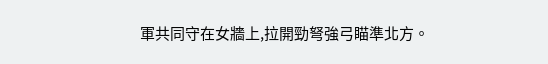軍共同守在女牆上,拉開勁弩強弓瞄準北方。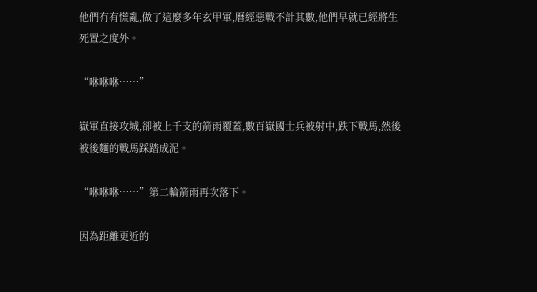他們冇有慌亂,做了這麼多年玄甲軍,曆經惡戰不計其數,他們早就已經將生死置之度外。

“咻咻咻……”

嶽軍直接攻城,卻被上千支的箭雨覆蓋,數百嶽國士兵被射中,跌下戰馬,然後被後麵的戰馬踩踏成泥。

“咻咻咻……”第二輪箭雨再次落下。

因為距離更近的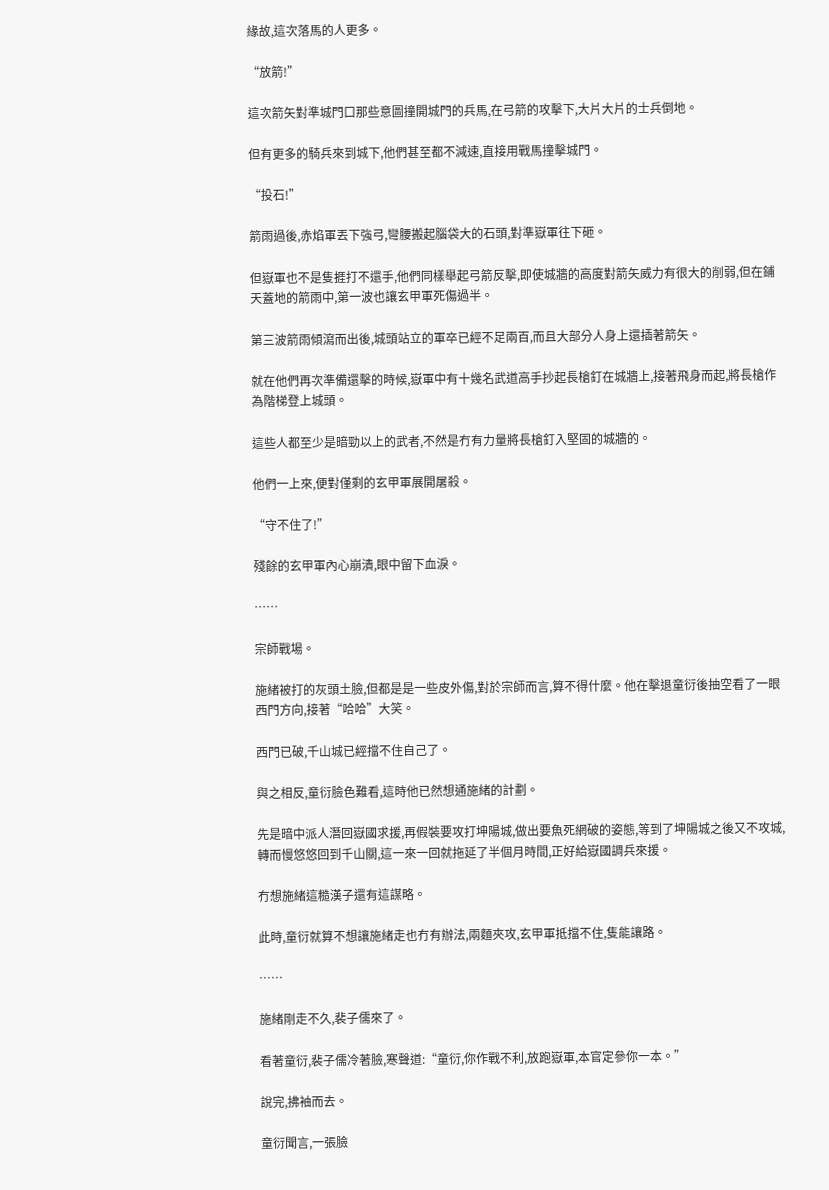緣故,這次落馬的人更多。

“放箭!”

這次箭矢對準城門口那些意圖撞開城門的兵馬,在弓箭的攻擊下,大片大片的士兵倒地。

但有更多的騎兵來到城下,他們甚至都不減速,直接用戰馬撞擊城門。

“投石!”

箭雨過後,赤焰軍丟下強弓,彎腰搬起腦袋大的石頭,對準嶽軍往下砸。

但嶽軍也不是隻捱打不還手,他們同樣舉起弓箭反擊,即使城牆的高度對箭矢威力有很大的削弱,但在鋪天蓋地的箭雨中,第一波也讓玄甲軍死傷過半。

第三波箭雨傾瀉而出後,城頭站立的軍卒已經不足兩百,而且大部分人身上還插著箭矢。

就在他們再次準備還擊的時候,嶽軍中有十幾名武道高手抄起長槍釘在城牆上,接著飛身而起,將長槍作為階梯登上城頭。

這些人都至少是暗勁以上的武者,不然是冇有力量將長槍釘入堅固的城牆的。

他們一上來,便對僅剩的玄甲軍展開屠殺。

“守不住了!”

殘餘的玄甲軍內心崩潰,眼中留下血淚。

……

宗師戰場。

施緒被打的灰頭土臉,但都是是一些皮外傷,對於宗師而言,算不得什麼。他在擊退童衍後抽空看了一眼西門方向,接著“哈哈”大笑。

西門已破,千山城已經擋不住自己了。

與之相反,童衍臉色難看,這時他已然想通施緒的計劃。

先是暗中派人潛回嶽國求援,再假裝要攻打坤陽城,做出要魚死網破的姿態,等到了坤陽城之後又不攻城,轉而慢悠悠回到千山關,這一來一回就拖延了半個月時間,正好給嶽國調兵來援。

冇想施緒這糙漢子還有這謀略。

此時,童衍就算不想讓施緒走也冇有辦法,兩麵夾攻,玄甲軍抵擋不住,隻能讓路。

……

施緒剛走不久,裴子儒來了。

看著童衍,裴子儒冷著臉,寒聲道:“童衍,你作戰不利,放跑嶽軍,本官定參你一本。”

說完,拂袖而去。

童衍聞言,一張臉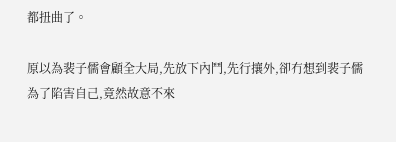都扭曲了。

原以為裴子儒會顧全大局,先放下內鬥,先行攘外,卻冇想到裴子儒為了陷害自己,竟然故意不來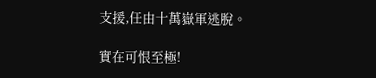支援,任由十萬嶽軍逃脫。

實在可恨至極!